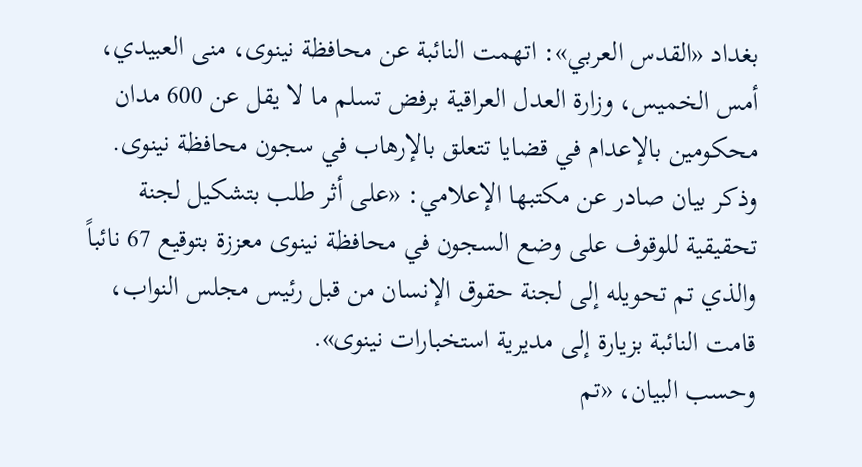بغداد «القدس العربي»: اتهمت النائبة عن محافظة نينوى، منى العبيدي، أمس الخميس، وزارة العدل العراقية برفض تسلم ما لا يقل عن 600 مدان محكومين بالإعدام في قضايا تتعلق بالإرهاب في سجون محافظة نينوى.
وذكر بيان صادر عن مكتبها الإعلامي: «على أثر طلب بتشكيل لجنة تحقيقية للوقوف على وضع السجون في محافظة نينوى معززة بتوقيع 67 نائباً والذي تم تحويله إلى لجنة حقوق الإنسان من قبل رئيس مجلس النواب، قامت النائبة بزيارة إلى مديرية استخبارات نينوى».
وحسب البيان، «تم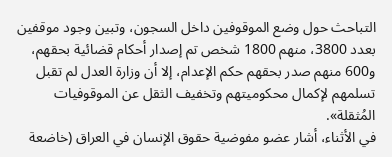التباحث حول وضع الموقوفين داخل السجون، وتبين وجود موقفين بعدد 3800، منهم 1800 شخص تم إصدار أحكام قضائية بحقهم، و600 منهم صدر بحقهم حكم الإعدام، إلا أن وزارة العدل لم تقبل تسلمهم لإكمال محكوميتهم وتخفيف الثقل عن الموقوفيات المُثقلة».
في الأثناء، أشار عضو مفوضية حقوق الإنسان في العراق (خاضعة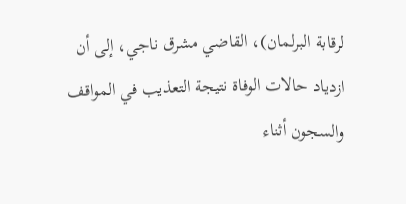لرقابة البرلمان)، القاضي مشرق ناجي، إلى أن ازدياد حالات الوفاة نتيجة التعذيب في المواقف والسجون أثناء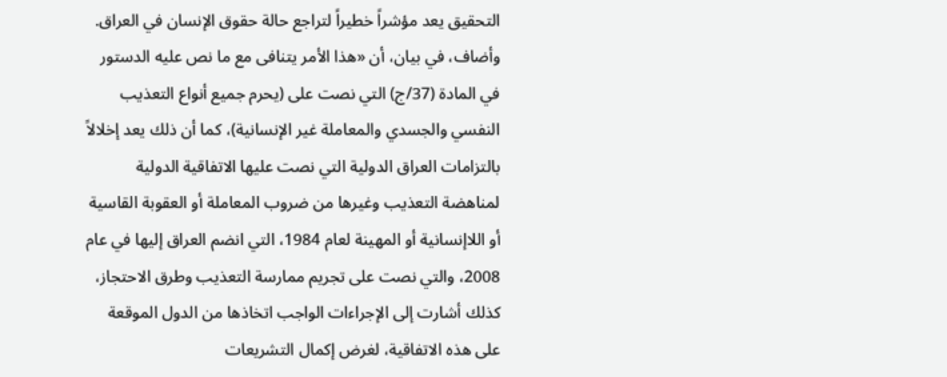التحقيق يعد مؤشراً خطيراً لتراجع حالة حقوق الإنسان في العراق.
وأضاف، في بيان، أن «هذا الأمر يتنافى مع ما نص عليه الدستور في المادة (37/ج) التي نصت على (يحرم جميع أنواع التعذيب النفسي والجسدي والمعاملة غير الإنسانية)، كما أن ذلك يعد إخلالاً بالتزامات العراق الدولية التي نصت عليها الاتفاقية الدولية لمناهضة التعذيب وغيرها من ضروب المعاملة أو العقوبة القاسية أو اللاإنسانية أو المهينة لعام 1984، التي انضم العراق إليها في عام 2008، والتي نصت على تجريم ممارسة التعذيب وطرق الاحتجاز، كذلك أشارت إلى الإجراءات الواجب اتخاذها من الدول الموقعة على هذه الاتفاقية، لغرض إكمال التشريعات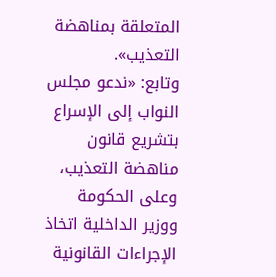المتعلقة بمناهضة التعذيب».
وتابع: «ندعو مجلس النواب إلى الإسراع بتشريع قانون مناهضة التعذيب، وعلى الحكومة ووزير الداخلية اتخاذ الإجراءات القانونية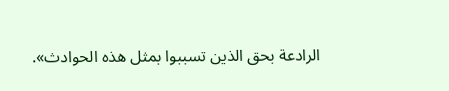الرادعة بحق الذين تسببوا بمثل هذه الحوادث».